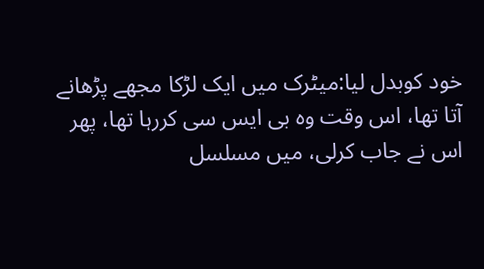خود کوبدل لیا:میٹرک میں ایک لڑکا مجھے پڑھانے آتا تھا، اس وقت وہ بی ایس سی کررہا تھا، پھر اس نے جاب کرلی، میں مسلسل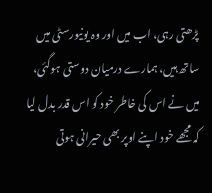پڑھتی رہی، اب میں اور وہ یونیورسٹی میں ساتھ ہیں، ہمارے درمیان دوستی ہوگئی، میں نے اس کی خاطر خود کو اس قدر بدل لیا کہ مجھے خود اپنے اوپر بھی حیرانی ہوتی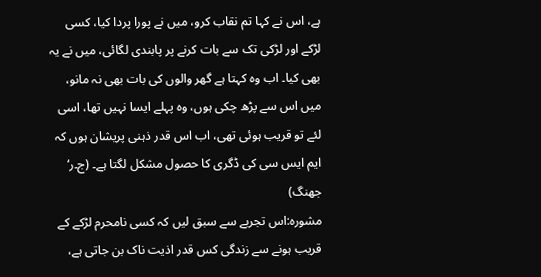ہے، اس نے کہا تم نقاب کرو، میں نے پورا پردا کیا، کسی لڑکے اور لڑکی تک سے بات کرنے پر پابندی لگائی، میں نے یہ بھی کیا۔ اب وہ کہتا ہے گھر والوں کی بات بھی نہ مانو، میں اس سے پڑھ چکی ہوں، وہ پہلے ایسا نہیں تھا، اسی لئے تو قریب ہوئی تھی، اب اس قدر ذہنی پریشان ہوں کہ ایم ایس سی کی ڈگری کا حصول مشکل لگتا ہے۔ (ج۔ر‘ جھنگ)
مشورہ:اس تجربے سے سبق لیں کہ کسی نامحرم لڑکے کے قریب ہونے سے زندگی کس قدر اذیت ناک بن جاتی ہے،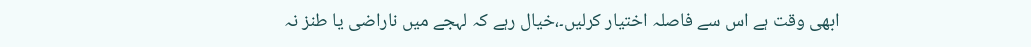ابھی وقت ہے اس سے فاصلہ اختیار کرلیں۔،خیال رہے کہ لہجے میں ناراضی یا طنز نہ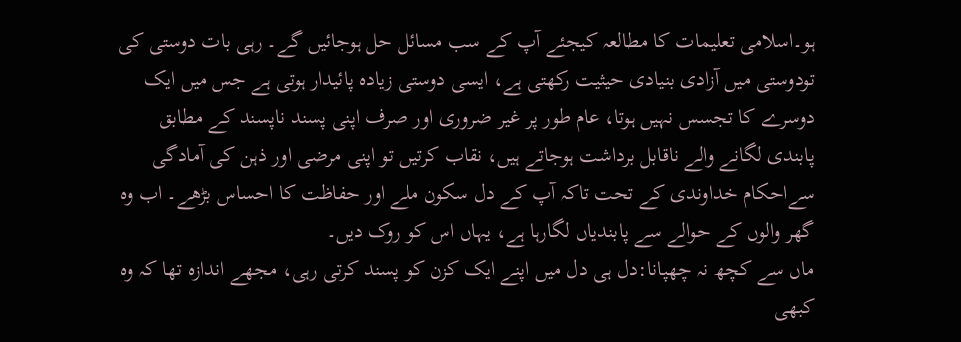ہو۔اسلامی تعلیمات کا مطالعہ کیجئے آپ کے سب مسائل حل ہوجائیں گے۔ رہی بات دوستی کی تودوستی میں آزادی بنیادی حیثیت رکھتی ہے، ایسی دوستی زیادہ پائیدار ہوتی ہے جس میں ایک دوسرے کا تجسس نہیں ہوتا، عام طور پر غیر ضروری اور صرف اپنی پسند ناپسند کے مطابق پابندی لگانے والے ناقابل برداشت ہوجاتے ہیں، نقاب کرتیں تو اپنی مرضی اور ذہن کی آمادگی سےاحکام خداوندی کے تحت تاکہ آپ کے دل سکون ملے اور حفاظت کا احساس بڑھے۔ اب وہ گھر والوں کے حوالے سے پابندیاں لگارہا ہے، یہاں اس کو روک دیں۔
ماں سے کچھ نہ چھپانا:دل ہی دل میں اپنے ایک کزن کو پسند کرتی رہی، مجھے اندازہ تھا کہ وہ کبھی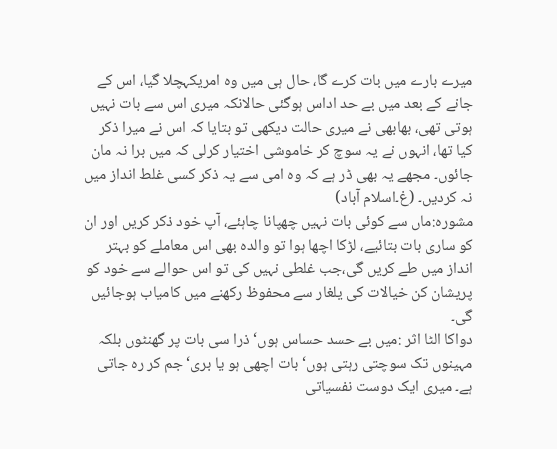میرے بارے میں بات کرے گا، حال ہی میں وہ امریکہچلا گیا، اس کے جانے کے بعد میں بے حد اداس ہوگئی حالانکہ میری اس سے بات نہیں ہوتی تھی، بھابھی نے میری حالت دیکھی تو بتایا کہ اس نے میرا ذکر کیا تھا، انہوں نے یہ سوچ کر خاموشی اختیار کرلی کہ میں برا نہ مان جائوں۔ مجھے یہ بھی ڈر ہے کہ وہ امی سے یہ ذکر کسی غلط انداز میں نہ کردیں۔ (غ۔اسلام آباد)
مشورہ:ماں سے کوئی بات نہیں چھپانا چاہئے، آپ خود ذکر کریں اور ان کو ساری بات بتائیے، لڑکا اچھا ہوا تو والدہ بھی اس معاملے کو بہتر انداز میں طے کریں گی،جب غلطی نہیں کی تو اس حوالے سے خود کو پریشان کن خیالات کی یلغار سے محفوظ رکھنے میں کامیاب ہوجائیں گی۔
دواکا الٹا اثر :میں بے حسد حساس ہوں‘ ذرا سی بات پر گھنٹوں بلکہ مہینوں تک سوچتی رہتی ہوں‘ بات اچھی ہو یا بری‘ جم کر رہ جاتی ہے۔ میری ایک دوست نفسیاتی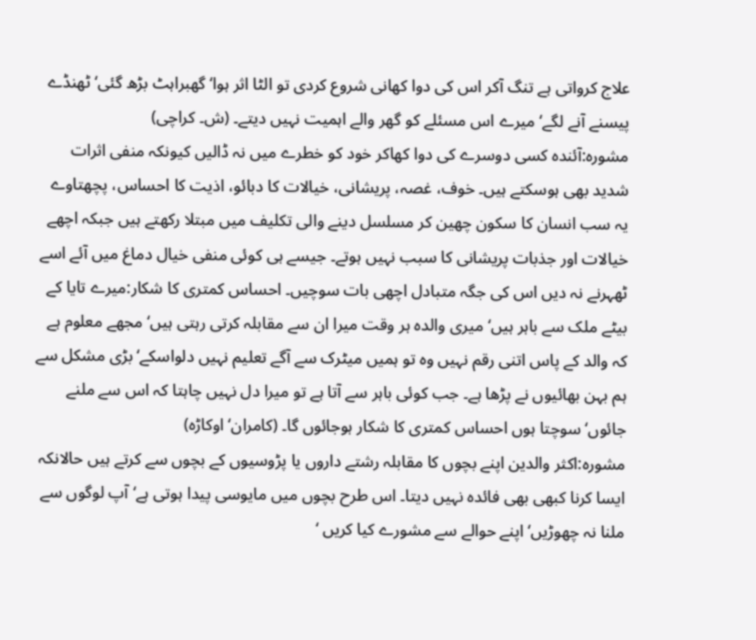علاج کرواتی ہے تنگ آکر اس کی دوا کھانی شروع کردی تو الٹا اثر ہوا‘ گھبراہٹ بڑھ گئی‘ ٹھنڈے پیسنے آنے لگے‘ میرے اس مسئلے کو گھر والے اہمیت نہیں دیتے۔ (ش۔ کراچی)
مشورہ:آئندہ کسی دوسرے کی دوا کھاکر خود کو خطرے میں نہ ڈالیں کیونکہ منفی اثرات شدید بھی ہوسکتے ہیں۔ خوف، غصہ، پریشانی، خیالات کا دبائو، اذیت کا احساس، پچھتاوے یہ سب انسان کا سکون چھین کر مسلسل دینے والی تکلیف میں مبتلا رکھتے ہیں جبکہ اچھے خیالات اور جذبات پریشانی کا سبب نہیں ہوتے۔ جیسے ہی کوئی منفی خیال دماغ میں آئے اسے ٹھہرنے نہ دیں اس کی جگہ متبادل اچھی بات سوچیں۔ احساس کمتری کا شکار:میرے تایا کے بیٹے ملک سے باہر ہیں‘ میری والدہ ہر وقت میرا ان سے مقابلہ کرتی رہتی ہیں‘ مجھے معلوم ہے کہ والد کے پاس اتنی رقم نہیں وہ تو ہمیں میٹرک سے آگے تعلیم نہیں دلواسکے‘ بڑی مشکل سے ہم بہن بھائیوں نے پڑھا ہے۔ جب کوئی باہر سے آتا ہے تو میرا دل نہیں چاہتا کہ اس سے ملنے جائوں‘ سوچتا ہوں احساس کمتری کا شکار ہوجائوں گا۔ (کامران‘ اوکاڑہ)
مشورہ:اکثر والدین اپنے بچوں کا مقابلہ رشتے داروں یا پڑوسیوں کے بچوں سے کرتے ہیں حالانکہ ایسا کرنا کبھی بھی فائدہ نہیں دیتا۔ اس طرح بچوں میں مایوسی پیدا ہوتی ہے‘ آپ لوگوں سے ملنا نہ چھوڑیں‘ اپنے حوالے سے مشورے کیا کریں ‘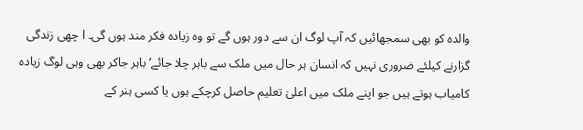والدہ کو بھی سمجھائیں کہ آپ لوگ ان سے دور ہوں گے تو وہ زیادہ فکر مند ہوں گی۔ ا چھی زندگی گزارنے کیلئے ضروری نہیں کہ انسان ہر حال میں ملک سے باہر چلا جائے‘ باہر جاکر بھی وہی لوگ زیادہ کامیاب ہوتے ہیں جو اپنے ملک میں اعلیٰ تعلیم حاصل کرچکے ہوں یا کسی ہنر کے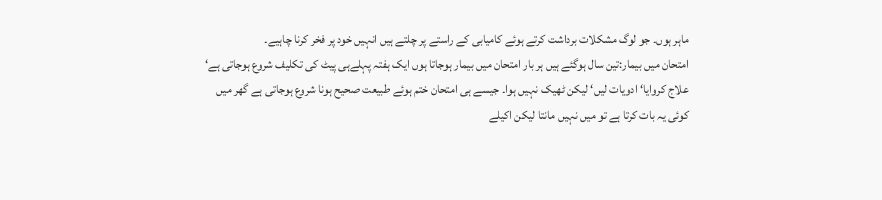ماہر ہوں۔ جو لوگ مشکلات برداشت کرتے ہوئے کامیابی کے راستے پر چلتے ہیں انہیں خود پر فخر کرنا چاہیے۔
امتحان میں بیمار:تین سال ہوگئے ہیں ہر بار امتحان میں بیمار ہوجاتا ہوں ایک ہفتہ پہلےہی پیٹ کی تکلیف شروع ہوجاتی ہے‘ علاج کروایا‘ ادویات لیں‘ لیکن ٹھیک نہیں ہوا۔ جیسے ہی امتحان ختم ہوئے طبیعت صحیح ہونا شروع ہوجاتی ہے گھر میں کوئی یہ بات کرتا ہے تو میں نہیں مانتا لیکن اکیلے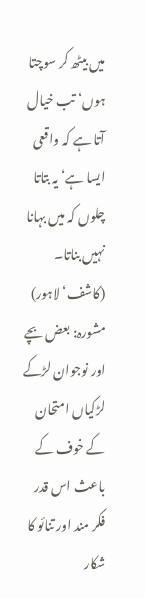میں بیٹھ کر سوچتا ہوں‘ تب خیال آتا ہے کہ واقعی ایسا ہے‘ یہ بتاتا چلوں کہ میں بہانا نہیں بناتا۔ (کاشف‘ لاہور)
مشورہ: بعض بچے اور نوجوان لڑکے لڑکیاں امتحان کے خوف کے باعث اس قدر فکر مند اور تنائو کا شکار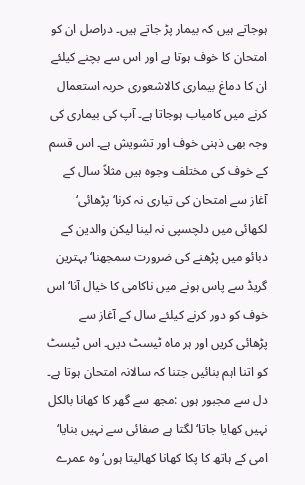ہوجاتے ہیں کہ بیمار پڑ جاتے ہیں۔ دراصل ان کو امتحان کا خوف ہوتا ہے اور اس سے بچنے کیلئے ان کا دماغ بیماری کالاشعوری حربہ استعمال کرنے میں کامیاب ہوجاتا ہے۔ آپ کی بیماری کی وجہ بھی ذہنی خوف اور تشویش ہے۔ اس قسم کے خوف کی مختلف وجوہ ہیں مثلاً سال کے آغاز سے امتحان کی تیاری نہ کرنا‘ پڑھائی‘ لکھائی میں دلچسپی نہ لینا لیکن والدین کے دبائو میں پڑھنے کی ضرورت سمجھنا‘ بہترین گریڈ سے پاس ہونے میں ناکامی کا خیال آنا‘ اس خوف کو دور کرنے کیلئے سال کے آغاز سے پڑھائی کریں اور ہر ماہ ٹیسٹ دیں۔ اس ٹیسٹ کو اتنا اہم بنائیں جتنا کہ سالانہ امتحان ہوتا ہے۔
دل سے مجبور ہوں :مجھ سے گھر کا کھانا بالکل نہیں کھایا جاتا‘ لگتا ہے صفائی سے نہیں بنایا‘ امی کے ہاتھ کا پکا کھانا کھالیتا ہوں‘ وہ عمرے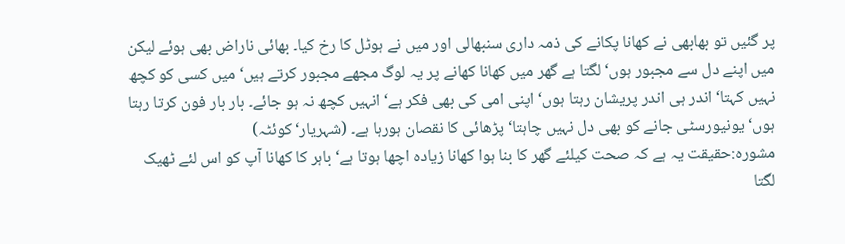پر گئیں تو بھابھی نے کھانا پکانے کی ذمہ داری سنبھالی اور میں نے ہوٹل کا رخ کیا۔ بھائی ناراض بھی ہوئے لیکن میں اپنے دل سے مجبور ہوں‘ لگتا ہے گھر میں کھانا کھانے پر یہ لوگ مجھے مجبور کرتے ہیں‘ میں کسی کو کچھ نہیں کہتا‘ اندر ہی اندر پریشان رہتا ہوں‘ اپنی امی کی بھی فکر ہے‘ انہیں کچھ نہ ہو جائے۔ بار بار فون کرتا رہتا ہوں‘ یونیورسٹی جانے کو بھی دل نہیں چاہتا‘ پڑھائی کا نقصان ہورہا ہے۔ (شہریار‘ کوئٹہ)
مشورہ:حقیقت یہ ہے کہ صحت کیلئے گھر کا بنا ہوا کھانا زیادہ اچھا ہوتا ہے‘ باہر کا کھانا آپ کو اس لئے ٹھیک لگتا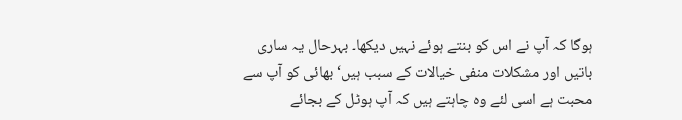ہوگا کہ آپ نے اس کو بنتے ہوئے نہیں دیکھا۔ بہرحال یہ ساری باتیں اور مشکلات منفی خیالات کے سبب ہیں‘ بھائی کو آپ سے محبت ہے اسی لئے وہ چاہتے ہیں کہ آپ ہوٹل کے بجائے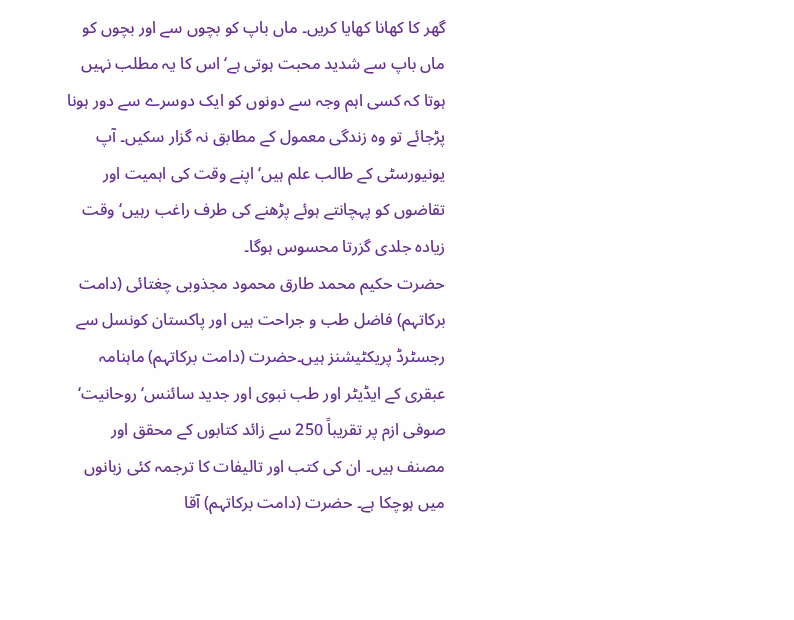گھر کا کھانا کھایا کریں۔ ماں باپ کو بچوں سے اور بچوں کو ماں باپ سے شدید محبت ہوتی ہے‘ اس کا یہ مطلب نہیں ہوتا کہ کسی اہم وجہ سے دونوں کو ایک دوسرے سے دور ہونا پڑجائے تو وہ زندگی معمول کے مطابق نہ گزار سکیں۔ آپ یونیورسٹی کے طالب علم ہیں‘ اپنے وقت کی اہمیت اور تقاضوں کو پہچانتے ہوئے پڑھنے کی طرف راغب رہیں‘ وقت زیادہ جلدی گزرتا محسوس ہوگا۔
حضرت حکیم محمد طارق محمود مجذوبی چغتائی (دامت برکاتہم) فاضل طب و جراحت ہیں اور پاکستان کونسل سے رجسٹرڈ پریکٹیشنز ہیں۔حضرت (دامت برکاتہم) ماہنامہ عبقری کے ایڈیٹر اور طب نبوی اور جدید سائنس‘ روحانیت‘ صوفی ازم پر تقریباً 250 سے زائد کتابوں کے محقق اور مصنف ہیں۔ ان کی کتب اور تالیفات کا ترجمہ کئی زبانوں میں ہوچکا ہے۔ حضرت (دامت برکاتہم) آقا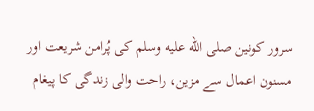سرور کونین صلى الله عليه وسلم کی پُرامن شریعت اور مسنون اعمال سے مزین، راحت والی زندگی کا پیغام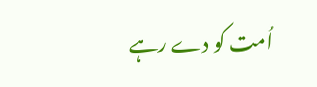اُمت کو دے رہے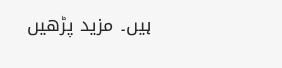ہیں۔ مزید پڑھیں